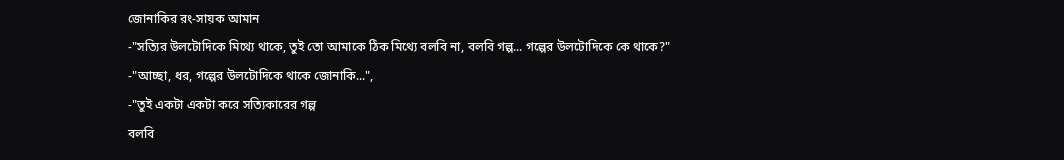জোনাকির রং-সায়ক আমান
-"সত্যির উলটোদিকে মিথ্যে থাকে, তুই তো আমাকে ঠিক মিথ্যে বলবি না, বলবি গল্প... গল্পের উলটোদিকে কে থাকে?"
-"আচ্ছা, ধর, গল্পের উলটোদিকে থাকে জোনাকি...",
-"তুই একটা একটা করে সত্যিকারের গল্প
বলবি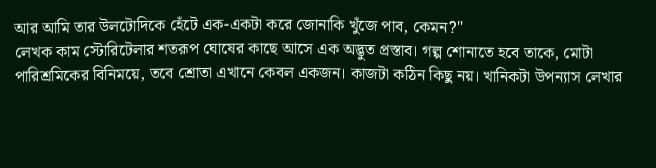আর আমি তার উলটোদিকে হেঁটে এক-একটা করে জোনাকি খুঁজে পাব, কেমন?"
লেখক কাম স্টোরিটেলার শতরূপ ঘোষের কাছে আসে এক অদ্ভুত প্রস্তাব। গল্প শোনাতে হবে তাকে, মোটা পারিশ্রমিকের বিনিময়ে, তবে শ্রোতা এখানে কেবল একজন। কাজটা কঠিন কিছু নয়। খানিকটা উপন্যাস লেখার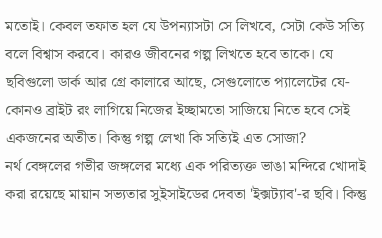মতোই। কেবল তফাত হল যে উপন্যাসটা সে লিখবে, সেটা কেউ সত্যি বলে বিশ্বাস করবে। কারও জীবনের গল্প লিখতে হবে তাকে। যে ছবিগুলো ডার্ক আর গ্রে কালারে আছে, সেগুলোতে প্যালেটের যে-কোনও ব্রাইট রং লাগিয়ে নিজের ইচ্ছামতো সাজিয়ে নিতে হবে সেই একজনের অতীত। কিন্তু গল্প লেখা কি সত্যিই এত সোজা?
নর্থ বেঙ্গলের গভীর জঙ্গলের মধ্যে এক পরিত্যক্ত ভাঙা মন্দিরে খোদাই করা রয়েছে মায়ান সভ্যতার সুইসাইডের দেবতা 'ইক্সট্যাব'-র ছবি। কিন্তু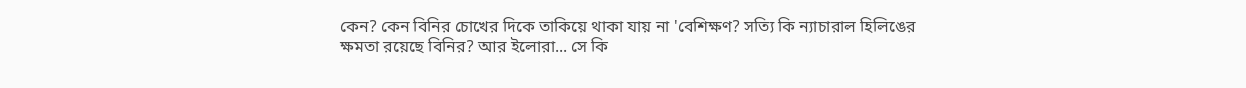কেন? কেন বিনির চোখের দিকে তাকিয়ে থাকা যায় না 'বেশিক্ষণ? সত্যি কি ন্যাচারাল হিলিঙের ক্ষমতা রয়েছে বিনির? আর ইলোরা... সে কি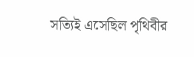সত্যিই এসেছিল পৃথিবীর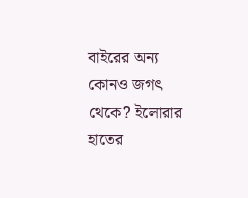বাইরের অন্য কোনও জগৎ থেকে? ইলোরার হাতের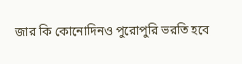জার কি কোনোদিনও পুরোপুরি ভরতি হবে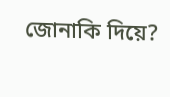জোনাকি দিয়ে?